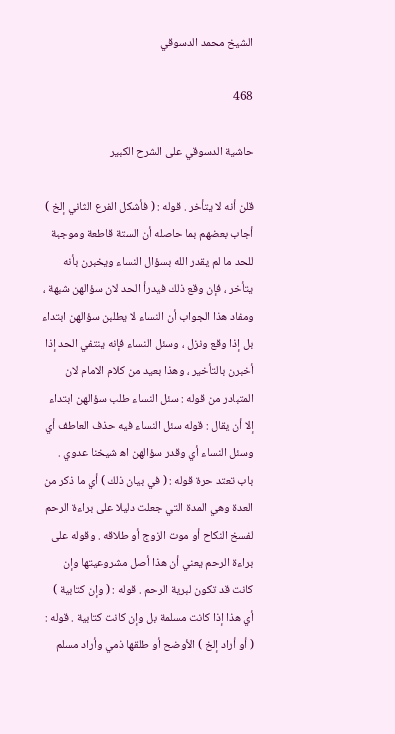الشيخ محمد الدسوقي

468

حاشية الدسوقي على الشرح الكبير

قلن أنه لا يتأخر . قوله : ( فأشكل الفرع الثاني إلخ ) أجاب بعضهم بما حاصله أن الستة قاطعة وموجبة للحد ما لم يقدر الله بسؤال النساء ويخبرن بأنه يتأخر ، فإن وقع ذلك فيدرأ الحد لان سؤالهن شبهة ، ومفاد هذا الجواب أن النساء لا يطلبن سؤالهن ابتداء بل إذا وقع ونزل ، وسئل النساء فإنه ينتفي الحد إذا أخبرن بالتأخير ، وهذا بعيد من كلام الامام لان المتبادر من قوله : سئل النساء طلب سؤالهن ابتداء إلا أن يقال : قوله سئل النساء فيه حذف العاطف أي وسئل النساء أي وقدر سؤالهن اه‍ شيخنا عدوي . باب تعتد حرة قوله : ( في بيان ذلك ) أي ما ذكر من العدة وهي المدة التي جعلت دليلا على براءة الرحم لفسخ النكاح أو موت الزوج أو طلاقه . وقوله على براءة الرحم يعني أن هذا أصل مشروعيتها وإن كانت قد تكون لبرية الرحم . قوله : ( وإن كتابية ) أي هذا إذا كانت مسلمة بل وإن كانت كتابية . قوله : ( أو أراد إلخ ) الأوضح أو طلقها ذمي وأراد مسلم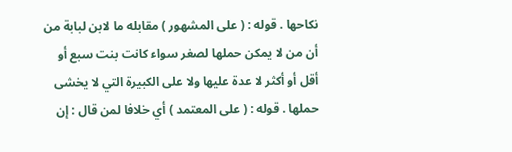نكاحها . قوله : ( على المشهور ) مقابله ما لابن لبابة من أن من لا يمكن حملها لصغر سواء كانت بنت سبع أو أقل أو أكثر لا عدة عليها ولا على الكبيرة التي لا يخشى حملها . قوله : ( على المعتمد ) أي خلافا لمن قال : إن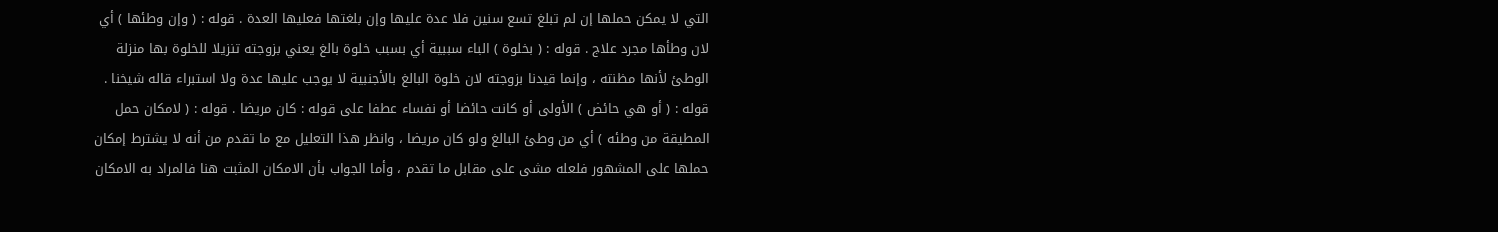التي لا يمكن حملها إن لم تبلغ تسع سنين فلا عدة عليها وإن بلغتها فعليها العدة . قوله : ( وإن وطئها ) أي لان وطأها مجرد علاج . قوله : ( بخلوة ) الباء سببية أي بسبب خلوة بالغ يعني بزوجته تنزيلا للخلوة بها منزلة الوطئ لأنها مظنته ، وإنما قيدنا بزوجته لان خلوة البالغ بالأجنبية لا يوجب عليها عدة ولا استبراء قاله شيخنا . قوله : ( أو هي حائض ) الأولى أو كانت حائضا أو نفساء عطفا على قوله : كان مريضا . قوله : ( لامكان حمل المطيقة من وطئه ) أي من وطئ البالغ ولو كان مريضا ، وانظر هذا التعليل مع ما تقدم من أنه لا يشترط إمكان حملها على المشهور فلعله مشى على مقابل ما تقدم ، وأما الجواب بأن الامكان المثبت هنا فالمراد به الامكان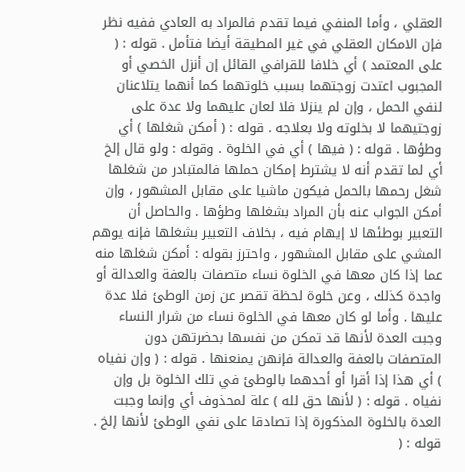العقلي ، وأما المنفي فيما تقدم فالمراد به العادي ففيه نظر فإن الامكان العقلي في غير المطيقة أيضا فتأمل . قوله : ( على المعتمد ) أي خلافا للقرافي القائل إن أنزل الخصي أو المجبوب اعتدت زوجتهما بسبب خلوتهما كما أنهما يتلاعنان لنفي الحمل ، وإن لم ينزلا فلا لعان عليهما ولا عدة على زوجتيهما لا بخلوته ولا بعلاجه . قوله : ( أمكن شغلها ) أي وطؤها . قوله : ( فيها ) أي في الخلوة . وقوله : ولو قال إلخ أي لما تقدم أنه لا يشترط إمكان حملها فالمتبادر من شغلها شغل رحمها بالحمل فيكون ماشيا على مقابل المشهور ، وإن أمكن الجواب عنه بأن المراد بشغلها وطؤها . والحاصل أن التعبير بوطئها لا إيهام فيه ، بخلاف التعبير بشغلها فإنه يوهم المشي على مقابل المشهور ، واحترز بقوله : أمكن شغلها منه عما إذا كان معها في الخلوة نساء متصفات بالعفة والعدالة أو واجدة كذلك ، وعن خلوة لحظة تقصر عن زمن الوطئ فلا عدة عليها . وأما لو كان معها في الخلوة نساء من شرار النساء وجبت العدة لأنها قد تمكن من نفسها بحضرتهن دون المتصفات بالعفة والعدالة فإنهن يمنعنها . قوله : ( وإن نفياه ) أي هذا إذا أقرا أو أحدهما بالوطئ في تلك الخلوة بل وإن نفياه . قوله : ( لأنها حق لله ) علة لمحذوف أي وإنما وجبت العدة بالخلوة المذكورة إذا تصادقا على نفي الوطئ لأنها إلخ . قوله : (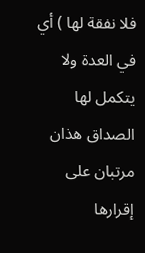فلا نفقة لها ) أي في العدة ولا يتكمل لها الصداق هذان مرتبان على إقرارها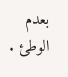بعدم الوطئ .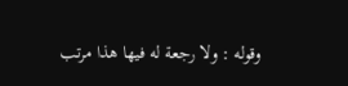وقوله : ولا رجعة له فيها هذا مرتب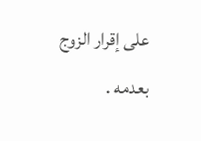على إقرار الزوج بعدمه .